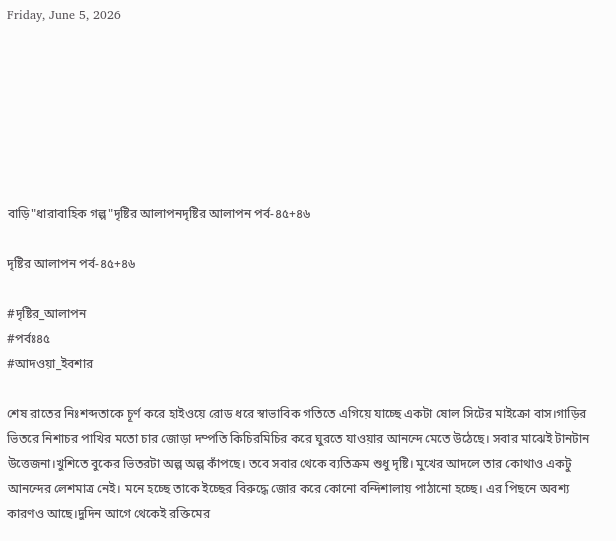Friday, June 5, 2026







বাড়ি"ধারাবাহিক গল্প"দৃষ্টির আলাপনদৃষ্টির আলাপন পর্ব-৪৫+৪৬

দৃষ্টির আলাপন পর্ব-৪৫+৪৬

#দৃষ্টির_আলাপন
#পর্বঃ৪৫
#আদওয়া_ইবশার

শেষ রাতের নিঃশব্দতাকে চূর্ণ করে হাইওয়ে রোড ধরে স্বাভাবিক গতিতে এগিয়ে যাচ্ছে একটা ষোল সিটের মাইক্রো বাস।গাড়ির ভিতরে নিশাচর পাখির মতো চার জোড়া দম্পতি কিচিরমিচির করে ঘুরতে যাওয়ার আনন্দে মেতে উঠেছে। সবার মাঝেই টানটান উত্তেজনা।খুশিতে বুকের ভিতরটা অল্প অল্প কাঁপছে। তবে সবার থেকে ব্যতিক্রম শুধু দৃষ্টি। মুখের আদলে তার কোথাও একটু আনন্দের লেশমাত্র নেই। মনে হচ্ছে তাকে ইচ্ছের বিরুদ্ধে জোর করে কোনো বন্দিশালায় পাঠানো হচ্ছে। এর পিছনে অবশ্য কারণও আছে।দুদিন আগে থেকেই রক্তিমের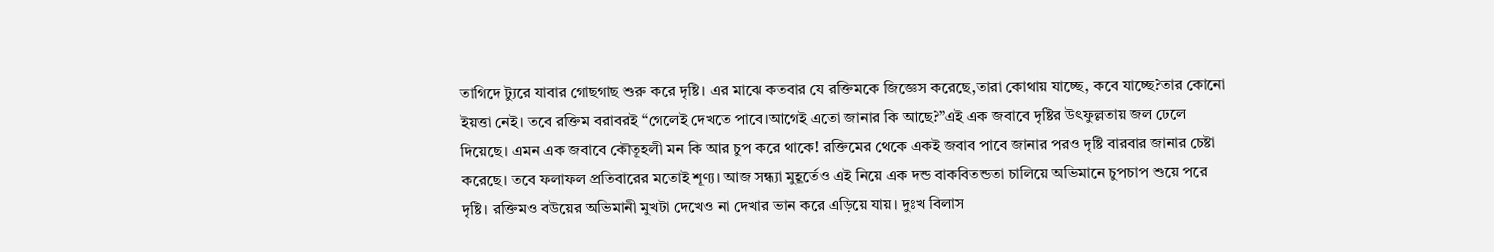তাগিদে ট্যুরে যাবার গোছগাছ শুরু করে দৃষ্টি। এর মাঝে কতবার যে রক্তিমকে জিজ্ঞেস করেছে,তারা কোথায় যাচ্ছে, কবে যাচ্ছে?তার কোনো ইয়ত্তা নেই। তবে রক্তিম বরাবরই “গেলেই দেখতে পাবে।আগেই এতো জানার কি আছে?”এই এক জবাবে দৃষ্টির উৎফুল্লতায় জল ঢেলে দিয়েছে। এমন এক জবাবে কৌতূহলী মন কি আর চুপ করে থাকে! রক্তিমের থেকে একই জবাব পাবে জানার পরও দৃষ্টি বারবার জানার চেষ্টা করেছে। তবে ফলাফল প্রতিবারের মতোই শূণ্য। আজ সন্ধ্যা মুহূর্তেও এই নিয়ে এক দন্ড বাকবিতন্ডতা চালিয়ে অভিমানে চুপচাপ শুয়ে পরে দৃষ্টি। রক্তিমও বউয়ের অভিমানী মুখটা দেখেও না দেখার ভান করে এড়িয়ে যায়। দুঃখ বিলাস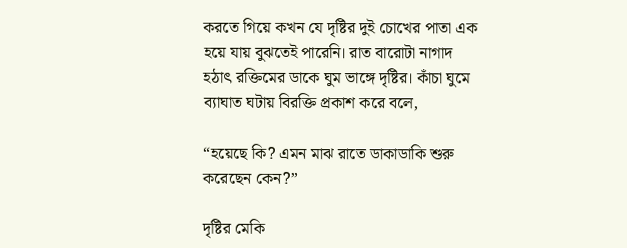করতে গিয়ে কখন যে দৃষ্টির দুই চোখের পাতা এক হয়ে যায় বুঝতেই পারেনি। রাত বারোটা নাগাদ হঠাৎ রক্তিমের ডাকে ঘুম ভাঙ্গে দৃষ্টির। কাঁচা ঘুমে ব্যাঘাত ঘটায় বিরক্তি প্রকাশ করে বলে,

“হয়েছে কি? এমন মাঝ রাতে ডাকাডাকি শুরু করেছেন কেন?”

দৃষ্টির মেকি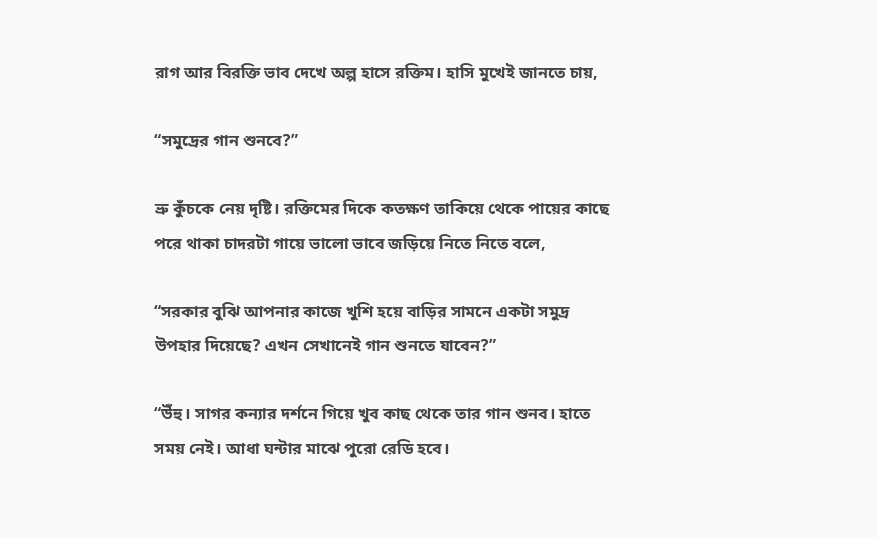রাগ আর বিরক্তি ভাব দেখে অল্প হাসে রক্তিম। হাসি মুখেই জানতে চায়,

“সমুদ্রের গান শুনবে?”

ভ্রু কুঁচকে নেয় দৃষ্টি। রক্তিমের দিকে কতক্ষণ তাকিয়ে থেকে পায়ের কাছে পরে থাকা চাদরটা গায়ে ভালো ভাবে জড়িয়ে নিতে নিতে বলে,

“সরকার বুঝি আপনার কাজে খুশি হয়ে বাড়ির সামনে একটা সমুদ্র উপহার দিয়েছে? এখন সেখানেই গান শুনতে যাবেন?”

“উঁহু। সাগর কন্যার দর্শনে গিয়ে খুব কাছ থেকে তার গান শুনব। হাতে সময় নেই। আধা ঘন্টার মাঝে পুরো রেডি হবে।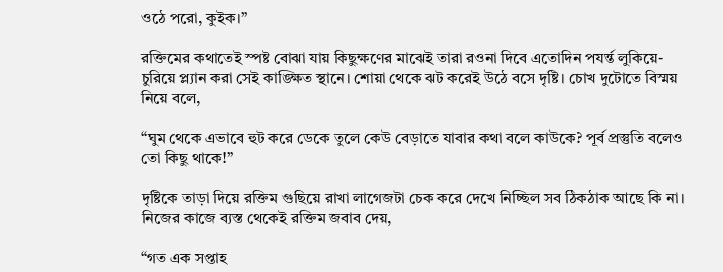ওঠে পরো, কুইক।”

রক্তিমের কথাতেই স্পষ্ট বোঝা যায় কিছুক্ষণের মাঝেই তারা রওনা দিবে এতোদিন পযর্ন্ত লুকিয়ে-চুরিয়ে প্ল্যান করা সেই কাঙ্ক্ষিত স্থানে। শোয়া থেকে ঝট করেই উঠে বসে দৃষ্টি। চোখ দুটোতে বিস্ময় নিয়ে বলে,

“ঘুম থেকে এভাবে হুট করে ডেকে তুলে কেউ বেড়াতে যাবার কথা বলে কাউকে? পূর্ব প্রস্তুতি বলেও তো কিছু থাকে!”

দৃষ্টিকে তাড়া দিয়ে রক্তিম গুছিয়ে রাখা লাগেজটা চেক করে দেখে নিচ্ছিল সব ঠিকঠাক আছে কি না। নিজের কাজে ব্যস্ত থেকেই রক্তিম জবাব দেয়,

“গত এক সপ্তাহ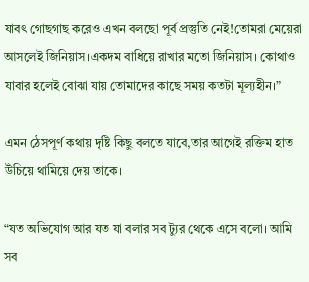যাবৎ গোছগাছ করেও এখন বলছো পূর্ব প্রস্তুতি নেই!তোমরা মেয়েরা আসলেই জিনিয়াস।একদম বাধিয়ে রাখার মতো জিনিয়াস। কোথাও যাবার হলেই বোঝা যায় তোমাদের কাছে সময় কতটা মূল্যহীন।”

এমন ঠেসপূর্ণ কথায় দৃষ্টি কিছু বলতে যাবে,তার আগেই রক্তিম হাত উঁচিয়ে থামিয়ে দেয় তাকে।

“যত অভিযোগ আর যত যা বলার সব ট্যুর থেকে এসে বলো। আমি সব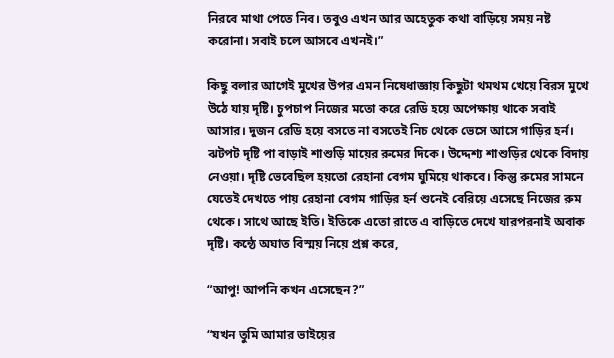নিরবে মাথা পেতে নিব। তবুও এখন আর অহেতুক কথা বাড়িয়ে সময় নষ্ট করোনা। সবাই চলে আসবে এখনই।”

কিছু বলার আগেই মুখের উপর এমন নিষেধাজ্ঞায় কিছুটা থমথম খেয়ে বিরস মুখে উঠে যায় দৃষ্টি। চুপচাপ নিজের মতো করে রেডি হয়ে অপেক্ষায় থাকে সবাই আসার। দুজন রেডি হয়ে বসতে না বসতেই নিচ থেকে ভেসে আসে গাড়ির হর্ন। ঝটপট দৃষ্টি পা বাড়াই শাশুড়ি মায়ের রুমের দিকে। উদ্দেশ্য শাশুড়ির থেকে বিদায় নেওয়া। দৃষ্টি ভেবেছিল হয়তো রেহানা বেগম ঘুমিয়ে থাকবে। কিন্তু রুমের সামনে যেতেই দেখতে পায় রেহানা বেগম গাড়ির হর্ন শুনেই বেরিয়ে এসেছে নিজের রুম থেকে। সাথে আছে ইতি। ইতিকে এতো রাতে এ বাড়িতে দেখে যারপরনাই অবাক দৃষ্টি। কন্ঠে অঘাত বিস্ময় নিয়ে প্রশ্ন করে,

“আপু! আপনি কখন এসেছেন?”

“যখন তুমি আমার ভাইয়ের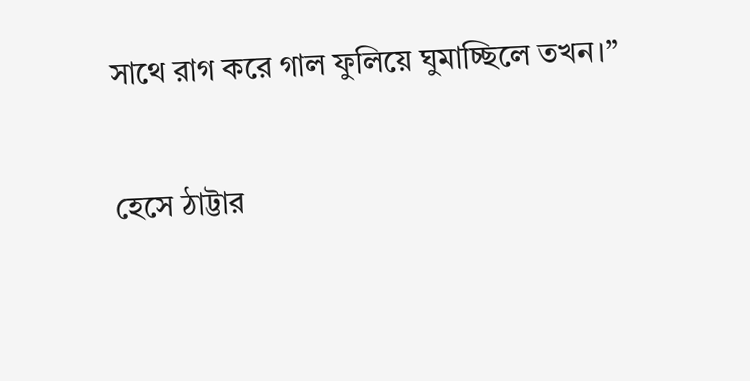সাথে রাগ করে গাল ফুলিয়ে ঘুমাচ্ছিলে তখন।”

হেসে ঠাট্টার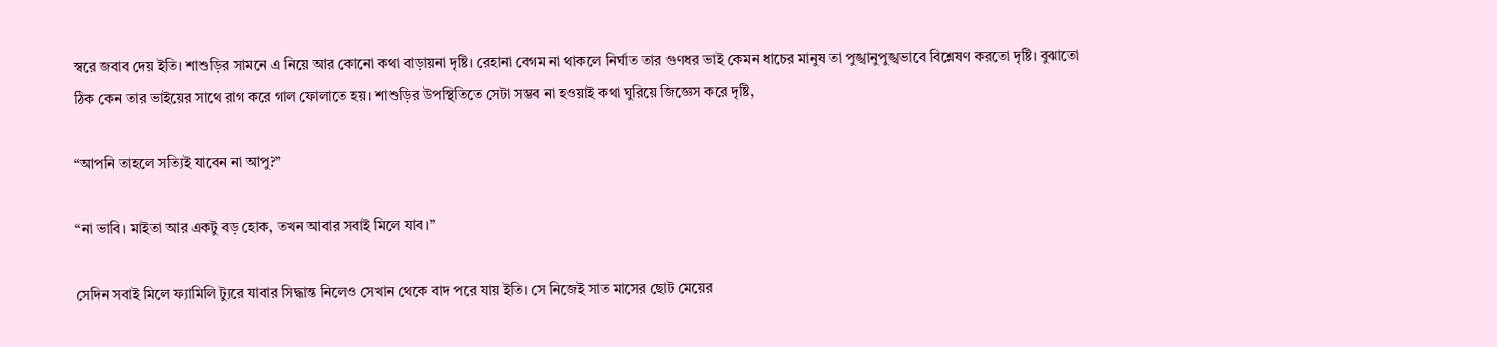স্বরে জবাব দেয় ইতি। শাশুড়ির সামনে এ নিয়ে আর কোনো কথা বাড়ায়না দৃষ্টি। রেহানা বেগম না থাকলে নির্ঘাত তার গুণধর ভাই কেমন ধাচের মানুষ তা পুঙ্খানুপুঙ্খভাবে বিশ্লেষণ করতো দৃষ্টি। বুঝাতো ঠিক কেন তার ভাইয়ের সাথে রাগ করে গাল ফোলাতে হয়। শাশুড়ির উপস্থিতিতে সেটা সম্ভব না হওয়াই কথা ঘুরিয়ে জিজ্ঞেস করে দৃষ্টি,

“আপনি তাহলে সত্যিই যাবেন না আপু?”

“না ভাবি। মাইতা আর একটু বড় হোক, তখন আবার সবাই মিলে যাব।”

সেদিন সবাই মিলে ফ্যামিলি ট্যুরে যাবার সিদ্ধান্ত নিলেও সেখান থেকে বাদ পরে যায় ইতি। সে নিজেই সাত মাসের ছোট মেয়ের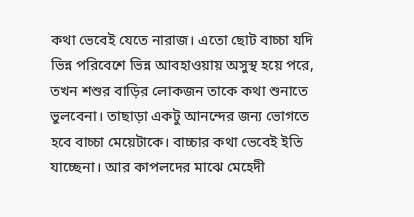কথা ভেবেই যেতে নারাজ। এতো ছোট বাচ্চা যদি ভিন্ন পরিবেশে ভিন্ন আবহাওয়ায় অসুস্থ হয়ে পরে, তখন শশুর বাড়ির লোকজন তাকে কথা শুনাতে ভুলবেনা। তাছাড়া একটু আনন্দের জন্য ভোগতে হবে বাচ্চা মেয়েটাকে। বাচ্চার কথা ভেবেই ইতি যাচ্ছেনা। আর কাপলদের মাঝে মেহেদী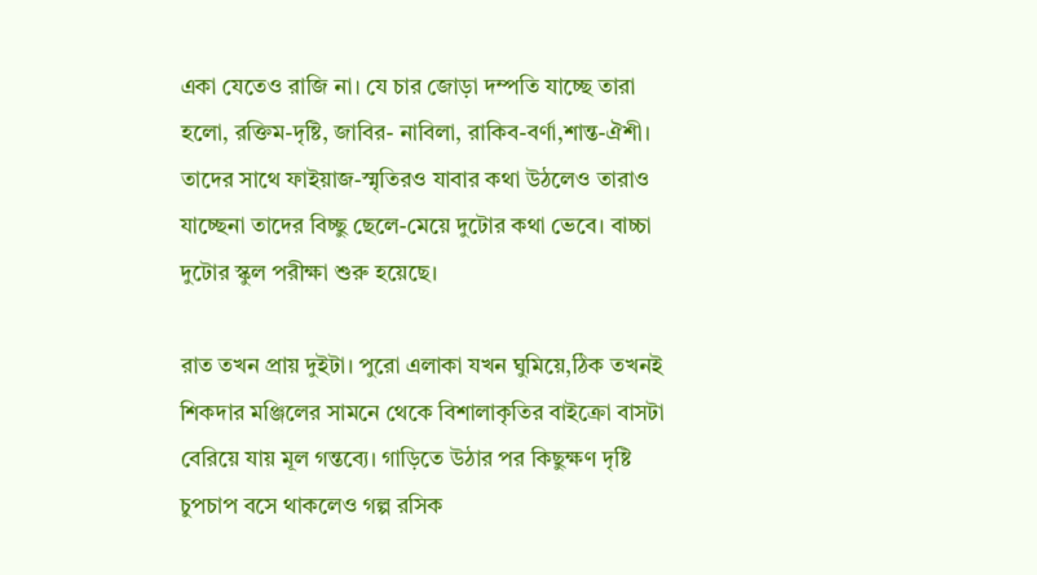একা যেতেও রাজি না। যে চার জোড়া দম্পতি যাচ্ছে তারা হলো, রক্তিম-দৃষ্টি, জাবির- নাবিলা, রাকিব-বর্ণা,শান্ত-ঐশী। তাদের সাথে ফাইয়াজ-স্মৃতিরও যাবার কথা উঠলেও তারাও যাচ্ছেনা তাদের বিচ্ছু ছেলে-মেয়ে দুটোর কথা ভেবে। বাচ্চা দুটোর স্কুল পরীক্ষা শুরু হয়েছে।

রাত তখন প্রায় দুইটা। পুরো এলাকা যখন ঘুমিয়ে,ঠিক তখনই শিকদার মঞ্জিলের সামনে থেকে বিশালাকৃতির বাইক্রো বাসটা বেরিয়ে যায় মূল গন্তব্যে। গাড়িতে উঠার পর কিছুক্ষণ দৃষ্টি চুপচাপ বসে থাকলেও গল্প রসিক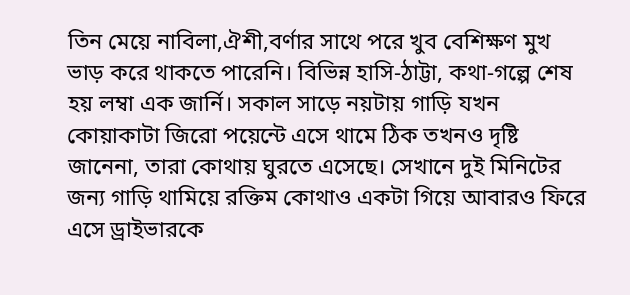তিন মেয়ে নাবিলা,ঐশী,বর্ণার সাথে পরে খুব বেশিক্ষণ মুখ ভাড় করে থাকতে পারেনি। বিভিন্ন হাসি-ঠাট্টা, কথা-গল্পে শেষ হয় লম্বা এক জার্নি। সকাল সাড়ে নয়টায় গাড়ি যখন কোয়াকাটা জিরো পয়েন্টে এসে থামে ঠিক তখনও দৃষ্টি জানেনা, তারা কোথায় ঘুরতে এসেছে। সেখানে দুই মিনিটের জন্য গাড়ি থামিয়ে রক্তিম কোথাও একটা গিয়ে আবারও ফিরে এসে ড্রাইভারকে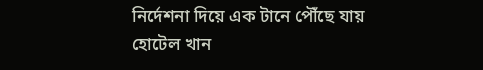নির্দেশনা দিয়ে এক টানে পৌঁছে যায় হোটেল খান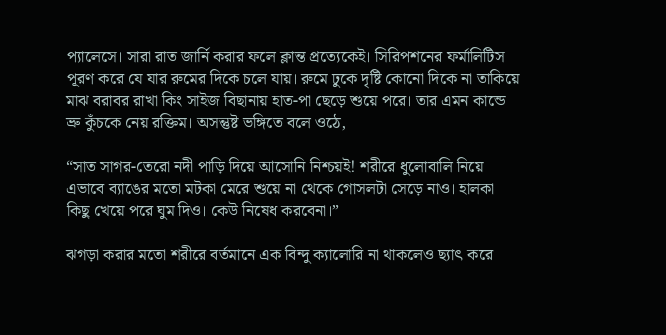প্যালেসে। সারা রাত জার্নি করার ফলে ক্লান্ত প্রত্যেকেই। সিরিপশনের ফর্মালিটিস পূরণ করে যে যার রুমের দিকে চলে যায়। রুমে ঢুকে দৃষ্টি কোনো দিকে না তাকিয়ে মাঝ বরাবর রাখা কিং সাইজ বিছানায় হাত-পা ছেড়ে শুয়ে পরে। তার এমন কান্ডে ভ্রু কুঁচকে নেয় রক্তিম। অসন্তুষ্ট ভঙ্গিতে বলে ওঠে,

“সাত সাগর-তেরো নদী পাড়ি দিয়ে আসোনি নিশ্চয়ই! শরীরে ধুলোবালি নিয়ে এভাবে ব্যাঙের মতো মটকা মেরে শুয়ে না থেকে গোসলটা সেড়ে নাও। হালকা কিছু খেয়ে পরে ঘুম দিও। কেউ নিষেধ করবেনা।”

ঝগড়া করার মতো শরীরে বর্তমানে এক বিন্দু ক্যালোরি না থাকলেও ছ্যাৎ করে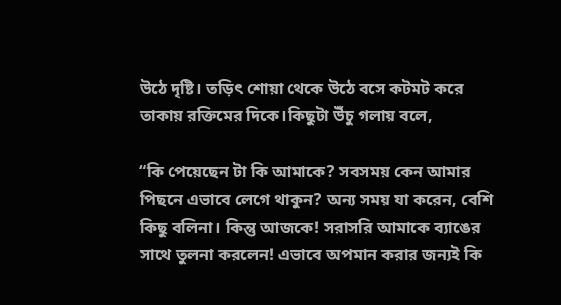উঠে দৃষ্টি। তড়িৎ শোয়া থেকে উঠে বসে কটমট করে তাকায় রক্তিমের দিকে।কিছুটা উঁচু গলায় বলে,

“কি পেয়েছেন টা কি আমাকে? সবসময় কেন আমার পিছনে এভাবে লেগে থাকুন? অন্য সময় যা করেন, বেশি কিছু বলিনা। কিন্তু আজকে! সরাসরি আমাকে ব্যাঙের সাথে তুলনা করলেন! এভাবে অপমান করার জন্যই কি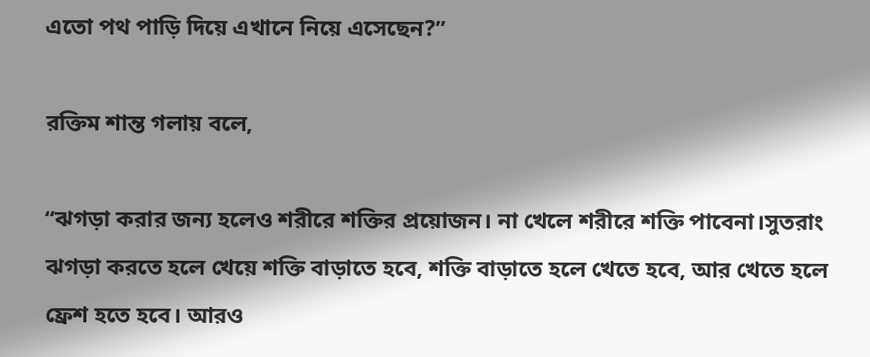এতো পথ পাড়ি দিয়ে এখানে নিয়ে এসেছেন?”

রক্তিম শান্ত গলায় বলে,

“ঝগড়া করার জন্য হলেও শরীরে শক্তির প্রয়োজন। না খেলে শরীরে শক্তি পাবেনা।সুতরাং ঝগড়া করতে হলে খেয়ে শক্তি বাড়াতে হবে, শক্তি বাড়াতে হলে খেতে হবে, আর খেতে হলে ফ্রেশ হতে হবে। আরও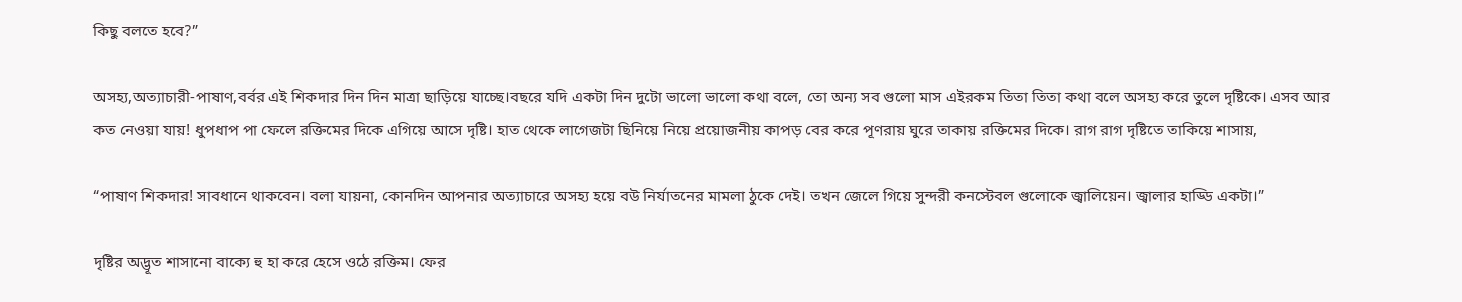কিছু বলতে হবে?”

অসহ্য,অত্যাচারী-পাষাণ,বর্বর এই শিকদার দিন দিন মাত্রা ছাড়িয়ে যাচ্ছে।বছরে যদি একটা দিন দুটো ভালো ভালো কথা বলে, তো অন্য সব গুলো মাস এইরকম তিতা তিতা কথা বলে অসহ্য করে তুলে দৃষ্টিকে। এসব আর কত নেওয়া যায়! ধুপধাপ পা ফেলে রক্তিমের দিকে এগিয়ে আসে দৃষ্টি। হাত থেকে লাগেজটা ছিনিয়ে নিয়ে প্রয়োজনীয় কাপড় বের করে পূণরায় ঘুরে তাকায় রক্তিমের দিকে। রাগ রাগ দৃষ্টিতে তাকিয়ে শাসায়,

“পাষাণ শিকদার! সাবধানে থাকবেন। বলা যায়না, কোনদিন আপনার অত্যাচারে অসহ্য হয়ে বউ নির্যাতনের মামলা ঠুকে দেই। তখন জেলে গিয়ে সুন্দরী কনস্টেবল গুলোকে জ্বালিয়েন। জ্বালার হাড্ডি একটা।”

দৃষ্টির অদ্ভূত শাসানো বাক্যে হু হা করে হেসে ওঠে রক্তিম। ফের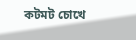কটমট চোখে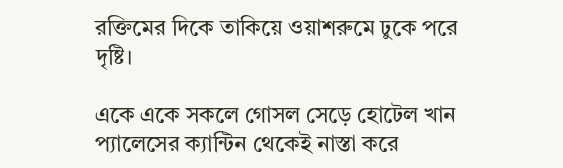রক্তিমের দিকে তাকিয়ে ওয়াশরুমে ঢুকে পরে দৃষ্টি।

একে একে সকলে গোসল সেড়ে হোটেল খান প্যালেসের ক্যান্টিন থেকেই নাস্তা করে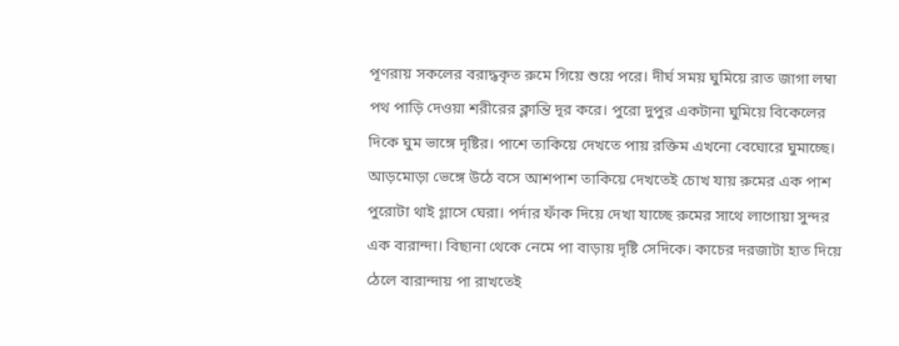পূণরায় সকলের বরাদ্ধকৃত রুমে গিয়ে শুয়ে পরে। দীর্ঘ সময় ঘুমিয়ে রাত জাগা লম্বা পথ পাড়ি দেওয়া শরীরের ক্লান্তি দূর করে। পুরো দুপুর একটানা ঘুমিয়ে বিকেলের দিকে ঘুম ভাঙ্গে দৃষ্টির। পাশে তাকিয়ে দেখতে পায় রক্তিম এখনো বেঘোরে ঘুমাচ্ছে। আড়মোড়া ভেঙ্গে উঠে বসে আশপাশ তাকিয়ে দেখতেই চোখ যায় রুমের এক পাশ পুরোটা থাই গ্লাসে ঘেরা। পর্দার ফাঁক দিয়ে দেখা যাচ্ছে রুমের সাথে লাগোয়া সুন্দর এক বারান্দা। বিছানা থেকে নেমে পা বাড়ায় দৃষ্টি সেদিকে। কাচের দরজাটা হাত দিয়ে ঠেলে বারান্দায় পা রাখতেই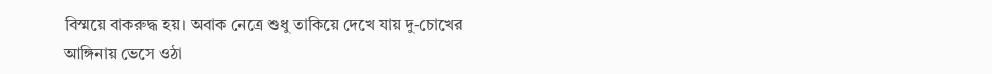বিস্ময়ে বাকরুদ্ধ হয়। অবাক নেত্রে শুধু তাকিয়ে দেখে যায় দু-চোখের আঙ্গিনায় ভেসে ওঠা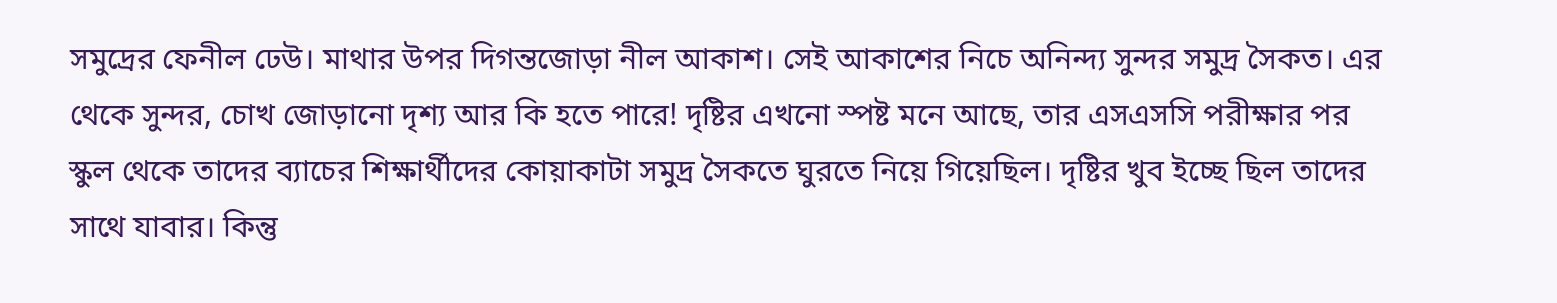সমুদ্রের ফেনীল ঢেউ। মাথার উপর দিগন্তজোড়া নীল আকাশ। সেই আকাশের নিচে অনিন্দ্য সুন্দর সমুদ্র সৈকত। এর থেকে সুন্দর, চোখ জোড়ানো দৃশ্য আর কি হতে পারে! দৃষ্টির এখনো স্পষ্ট মনে আছে, তার এসএসসি পরীক্ষার পর স্কুল থেকে তাদের ব্যাচের শিক্ষার্থীদের কোয়াকাটা সমুদ্র সৈকতে ঘুরতে নিয়ে গিয়েছিল। দৃষ্টির খুব ইচ্ছে ছিল তাদের সাথে যাবার। কিন্তু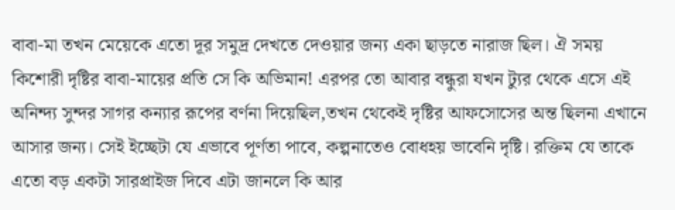বাবা-মা তখন মেয়েকে এতো দূর সমুদ্র দেখতে দেওয়ার জন্য একা ছাড়তে নারাজ ছিল। ঐ সময় কিশোরী দৃষ্টির বাবা-মায়ের প্রতি সে কি অভিমান! এরপর তো আবার বন্ধুরা যখন ট্যুর থেকে এসে এই অনিন্দ্য সুন্দর সাগর কন্যার রূপের বর্ণনা দিয়েছিল,তখন থেকেই দৃষ্টির আফসোসের অন্ত ছিলনা এখানে আসার জন্য। সেই ইচ্ছেটা যে এভাবে পূর্ণতা পাবে, কল্পনাতেও বোধহয় ভাবেনি দৃষ্টি। রক্তিম যে তাকে এতো বড় একটা সারপ্রাইজ দিবে এটা জানলে কি আর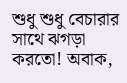শুধু শুধু বেচারার সাথে ঝগড়া করতো! অবাক,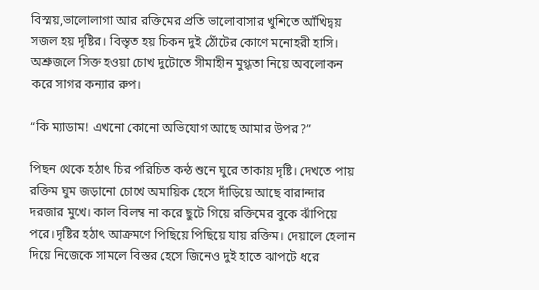বিস্ময়,ভালোলাগা আর রক্তিমের প্রতি ভালোবাসার খুশিতে আঁখিদ্বয় সজল হয় দৃষ্টির। বিস্তৃত হয় চিকন দুই ঠোঁটের কোণে মনোহরী হাসি। অশ্রুজলে সিক্ত হওয়া চোখ দুটোতে সীমাহীন মুগ্ধতা নিয়ে অবলোকন করে সাগর কন্যার রুপ।

“কি ম্যাডাম! এখনো কোনো অভিযোগ আছে আমার উপর?”

পিছন থেকে হঠাৎ চির পরিচিত কন্ঠ শুনে ঘুরে তাকায় দৃষ্টি। দেখতে পায় রক্তিম ঘুম জড়ানো চোখে অমায়িক হেসে দাঁড়িয়ে আছে বারান্দার দরজার মুখে। কাল বিলম্ব না করে ছুটে গিয়ে রক্তিমের বুকে ঝাঁপিয়ে পরে।দৃষ্টির হঠাৎ আক্রমণে পিছিয়ে পিছিয়ে যায় রক্তিম। দেয়ালে হেলান দিয়ে নিজেকে সামলে বিস্তর হেসে জিনেও দুই হাতে ঝাপটে ধরে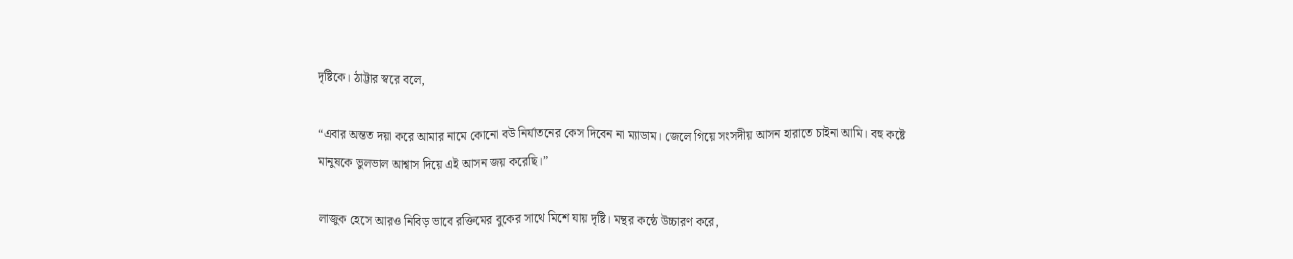দৃষ্টিকে। ঠাট্টার স্বরে বলে,

“এবার অন্তত দয়া করে আমার নামে কোনো বউ নির্যাতনের কেস দিবেন না ম্যাডাম। জেলে গিয়ে সংসদীয় আসন হারাতে চাইনা আমি। বহু কষ্টে মানুষকে ভুলভাল আশ্বাস দিয়ে এই আসন জয় করেছি।”

লাজুক হেসে আরও নিবিড় ভাবে রক্তিমের বুকের সাথে মিশে যায় দৃষ্টি। মন্থর কন্ঠে উচ্চারণ করে,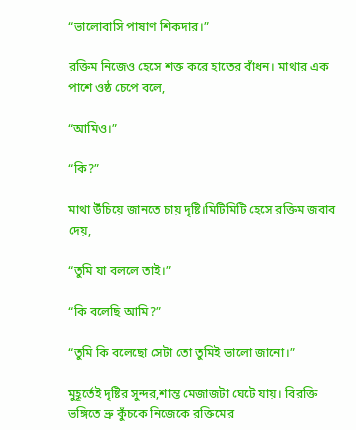“ভালোবাসি পাষাণ শিকদার।”

রক্তিম নিজেও হেসে শক্ত করে হাতের বাঁধন। মাথার এক পাশে ওষ্ঠ চেপে বলে,

“আমিও।”

“কি?”

মাথা উঁচিয়ে জানতে চায় দৃষ্টি।মিটিমিটি হেসে রক্তিম জবাব দেয়,

“তুমি যা বললে তাই।”

“কি বলেছি আমি?”

“তুমি কি বলেছো সেটা তো তুমিই ভালো জানো।”

মুহূর্তেই দৃষ্টির সুন্দর,শান্ত মেজাজটা ঘেটে যায়। বিরক্তি ভঙ্গিতে ভ্রু কুঁচকে নিজেকে রক্তিমের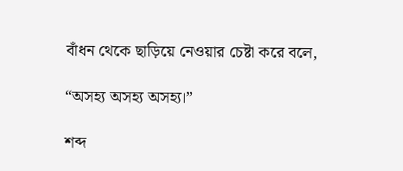বাঁধন থেকে ছাড়িয়ে নেওয়ার চেষ্টা করে বলে,

“অসহ্য অসহ্য অসহ্য।”

শব্দ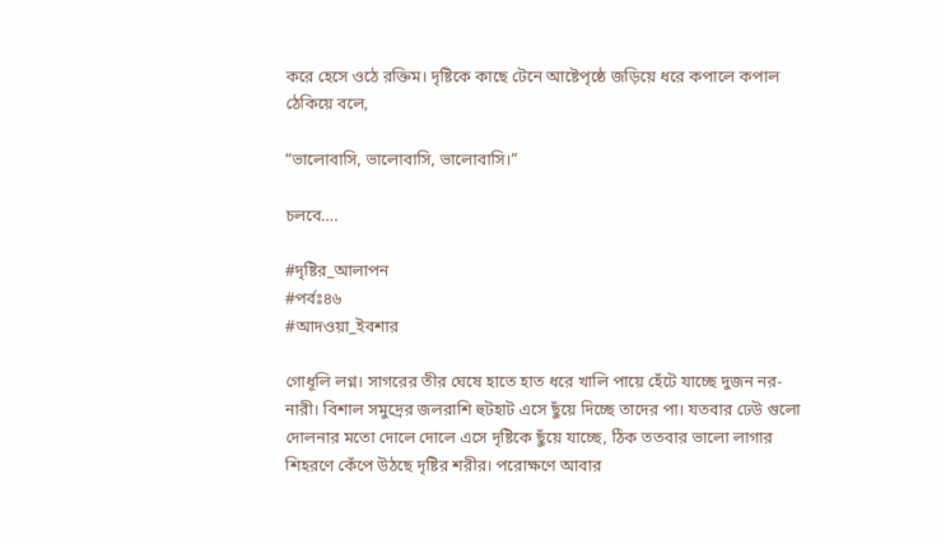করে হেসে ওঠে রক্তিম। দৃষ্টিকে কাছে টেনে আষ্টেপৃষ্ঠে জড়িয়ে ধরে কপালে কপাল ঠেকিয়ে বলে,

“ভালোবাসি, ভালোবাসি, ভালোবাসি।”

চলবে….

#দৃষ্টির_আলাপন
#পর্বঃ৪৬
#আদওয়া_ইবশার

গোধূলি লগ্ন। সাগরের তীর ঘেষে হাতে হাত ধরে খালি পায়ে হেঁটে যাচ্ছে দুজন নর-নারী। বিশাল সমুদ্রের জলরাশি হুটহাট এসে ছুঁয়ে দিচ্ছে তাদের পা। যতবার ঢেউ গুলো দোলনার মতো দোলে দোলে এসে দৃষ্টিকে ছুঁয়ে যাচ্ছে, ঠিক ততবার ভালো লাগার শিহরণে কেঁপে উঠছে দৃষ্টির শরীর। পরোক্ষণে আবার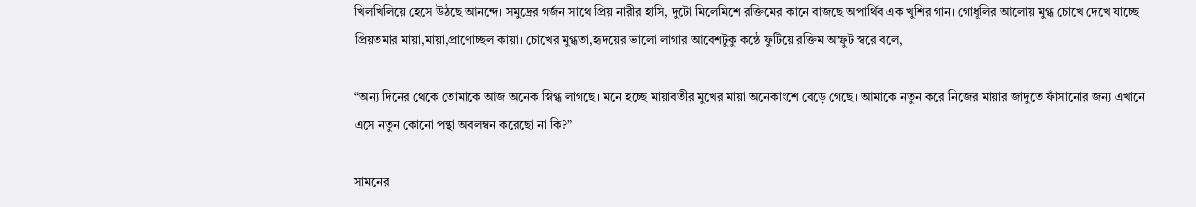খিলখিলিয়ে হেসে উঠছে আনন্দে। সমুদ্রের গর্জন সাথে প্রিয় নারীর হাসি, দুটো মিলেমিশে রক্তিমের কানে বাজছে অপার্থিব এক খুশির গান। গোধূলির আলোয় মুগ্ধ চোখে দেখে যাচ্ছে প্রিয়তমার মায়া,মায়া,প্রাণোচ্ছল কায়া। চোখের মুগ্ধতা,হৃদয়ের ভালো লাগার আবেশটুকু কন্ঠে ফুটিয়ে রক্তিম অস্ফুট স্বরে বলে,

“অন্য দিনের থেকে তোমাকে আজ অনেক স্নিগ্ধ লাগছে। মনে হচ্ছে মায়াবতীর মুখের মায়া অনেকাংশে বেড়ে গেছে। আমাকে নতুন করে নিজের মায়ার জাদুতে ফাঁসানোর জন্য এখানে এসে নতুন কোনো পন্থা অবলম্বন করেছো না কি?”

সামনের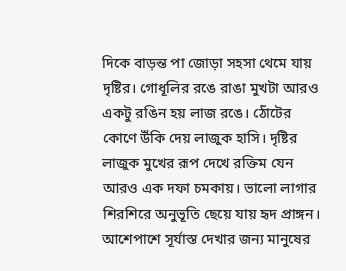দিকে বাড়ন্ত পা জোড়া সহসা থেমে যায় দৃষ্টির। গোধূলির রঙে রাঙা মুখটা আরও একটু রঙিন হয় লাজ রঙে। ঠোঁটের কোণে উঁকি দেয় লাজুক হাসি। দৃষ্টির লাজুক মুখের রূপ দেখে রক্তিম যেন আরও এক দফা চমকায়। ভালো লাগার শিরশিরে অনুভূতি ছেয়ে যায় হৃদ প্রাঙ্গন। আশেপাশে সূর্যাস্ত দেখার জন্য মানুষের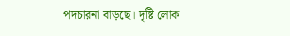পদচারনা বাড়ছে। দৃষ্টি লোক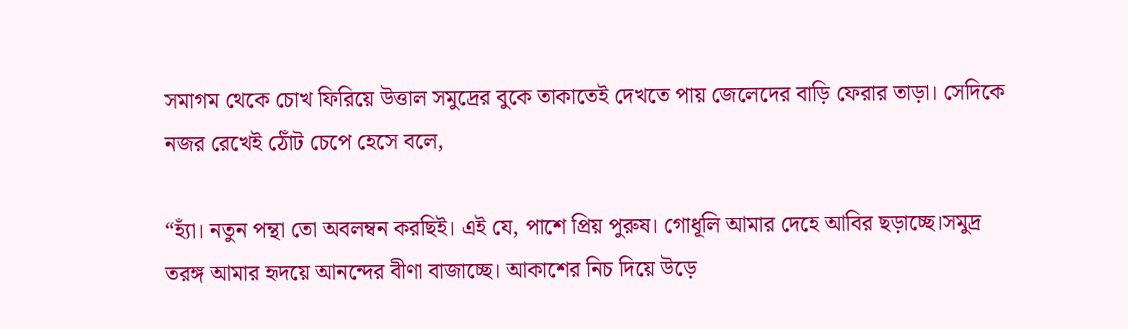সমাগম থেকে চোখ ফিরিয়ে উত্তাল সমুদ্রের বুকে তাকাতেই দেখতে পায় জেলেদের বাড়ি ফেরার তাড়া। সেদিকে নজর রেখেই ঠোঁট চেপে হেসে বলে,

“হ্যাঁ। নতুন পন্থা তো অবলম্বন করছিই। এই যে, পাশে প্রিয় পুরুষ। গোধূলি আমার দেহে আবির ছড়াচ্ছে।সমুদ্র তরঙ্গ আমার হৃদয়ে আনন্দের বীণা বাজাচ্ছে। আকাশের নিচ দিয়ে উড়ে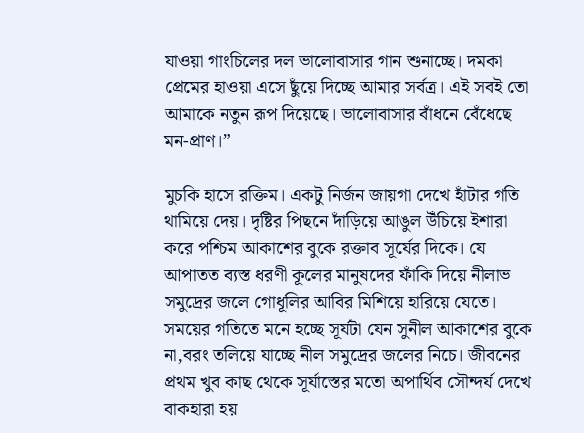যাওয়া গাংচিলের দল ভালোবাসার গান শুনাচ্ছে। দমকা প্রেমের হাওয়া এসে ছুঁয়ে দিচ্ছে আমার সর্বত্র। এই সবই তো আমাকে নতুন রূপ দিয়েছে। ভালোবাসার বাঁধনে বেঁধেছে মন-প্রাণ।”

মুচকি হাসে রক্তিম। একটু নির্জন জায়গা দেখে হাঁটার গতি থামিয়ে দেয়। দৃষ্টির পিছনে দাঁড়িয়ে আঙুল উঁচিয়ে ইশারা করে পশ্চিম আকাশের বুকে রক্তাব সূর্যের দিকে। যে আপাতত ব্যস্ত ধরণী কূলের মানুষদের ফাঁকি দিয়ে নীলাভ সমুদ্রের জলে গোধূলির আবির মিশিয়ে হারিয়ে যেতে। সময়ের গতিতে মনে হচ্ছে সূর্যটা যেন সুনীল আকাশের বুকে না,বরং তলিয়ে যাচ্ছে নীল সমুদ্রের জলের নিচে। জীবনের প্রথম খুব কাছ থেকে সূর্যাস্তের মতো অপার্থিব সৌন্দর্য দেখে বাকহারা হয়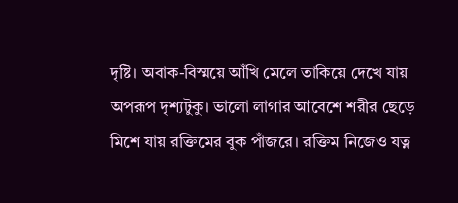দৃষ্টি। অবাক-বিস্ময়ে আঁখি মেলে তাকিয়ে দেখে যায় অপরূপ দৃশ্যটুকু। ভালো লাগার আবেশে শরীর ছেড়ে মিশে যায় রক্তিমের বুক পাঁজরে। রক্তিম নিজেও যত্ন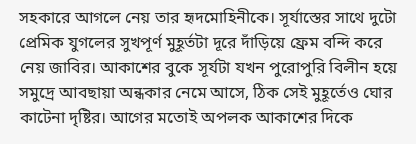সহকারে আগলে নেয় তার হৃদমোহিনীকে। সূর্যাস্তের সাথে দুটো প্রেমিক যুগলের সুখপূর্ণ মুহূর্তটা দূরে দাঁড়িয়ে ফ্রেম বন্দি করে নেয় জাবির। আকাশের বুকে সূর্যটা যখন পুরোপুরি বিলীন হয়ে সমুদ্রে আবছায়া অন্ধকার নেমে আসে, ঠিক সেই মুহূর্তেও ঘোর কাটেনা দৃষ্টির। আগের মতোই অপলক আকাশের দিকে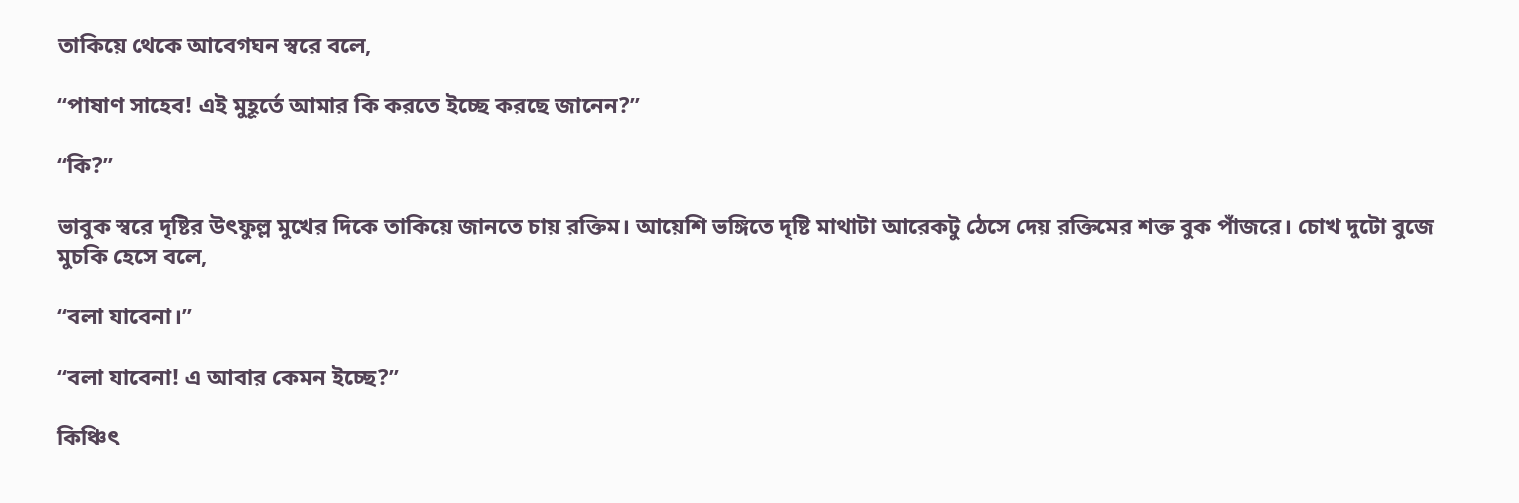তাকিয়ে থেকে আবেগঘন স্বরে বলে,

“পাষাণ সাহেব! এই মুহূর্তে আমার কি করতে ইচ্ছে করছে জানেন?”

“কি?”

ভাবুক স্বরে দৃষ্টির উৎফুল্ল মুখের দিকে তাকিয়ে জানতে চায় রক্তিম। আয়েশি ভঙ্গিতে দৃষ্টি মাথাটা আরেকটু ঠেসে দেয় রক্তিমের শক্ত বুক পাঁজরে। চোখ দুটো বুজে মুচকি হেসে বলে,

“বলা যাবেনা।”

“বলা যাবেনা! এ আবার কেমন ইচ্ছে?”

কিঞ্চিৎ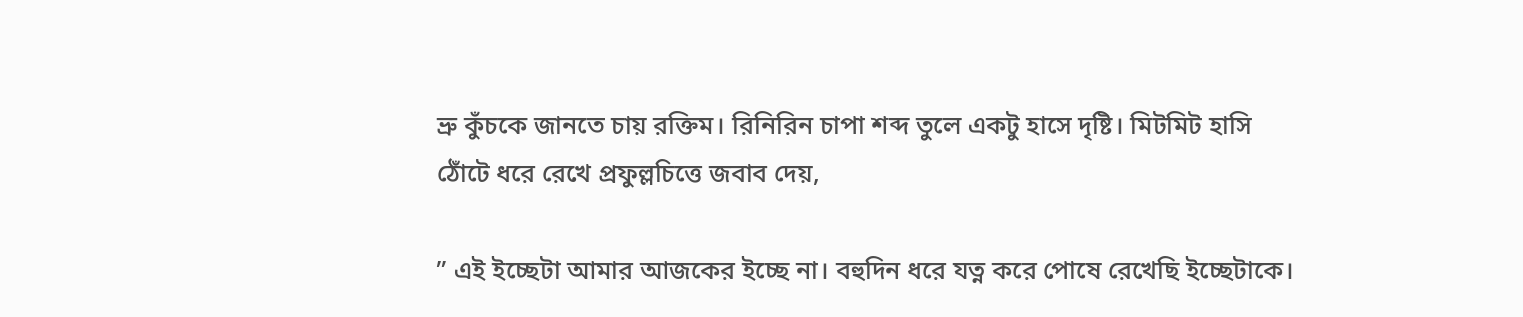ভ্রু কুঁচকে জানতে চায় রক্তিম। রিনিরিন চাপা শব্দ তুলে একটু হাসে দৃষ্টি। মিটমিট হাসি ঠোঁটে ধরে রেখে প্রফুল্লচিত্তে জবাব দেয়,

” এই ইচ্ছেটা আমার আজকের ইচ্ছে না। বহুদিন ধরে যত্ন করে পোষে রেখেছি ইচ্ছেটাকে।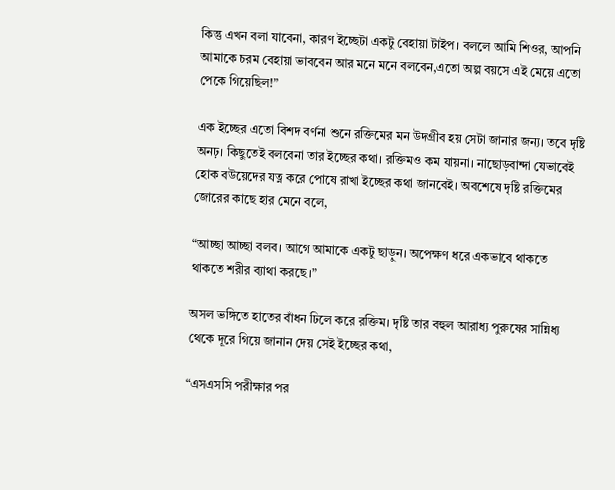কিন্তু এখন বলা যাবেনা, কারণ ইচ্ছেটা একটু বেহায়া টাইপ। বললে আমি শিওর, আপনি আমাকে চরম বেহায়া ভাববেন আর মনে মনে বলবেন,এতো অল্প বয়সে এই মেয়ে এতো পেকে গিয়েছিল!”

এক ইচ্ছের এতো বিশদ বর্ণনা শুনে রক্তিমের মন উদগ্রীব হয় সেটা জানার জন্য। তবে দৃষ্টি অনঢ়। কিছুতেই বলবেনা তার ইচ্ছের কথা। রক্তিমও কম যায়না। নাছোড়বান্দা যেভাবেই হোক বউয়েদের যত্ন করে পোষে রাখা ইচ্ছের কথা জানবেই। অবশেষে দৃষ্টি রক্তিমের জোরের কাছে হার মেনে বলে,

“আচ্ছা আচ্ছা বলব। আগে আমাকে একটু ছাড়ুন। অপেক্ষণ ধরে একভাবে থাকতে থাকতে শরীর ব্যাথা করছে।”

অসল ভঙ্গিতে হাতের বাঁধন ঢিলে করে রক্তিম। দৃষ্টি তার বহুল আরাধ্য পুরুষের সান্নিধ্য থেকে দূরে গিয়ে জানান দেয় সেই ইচ্ছের কথা,

“এসএসসি পরীক্ষার পর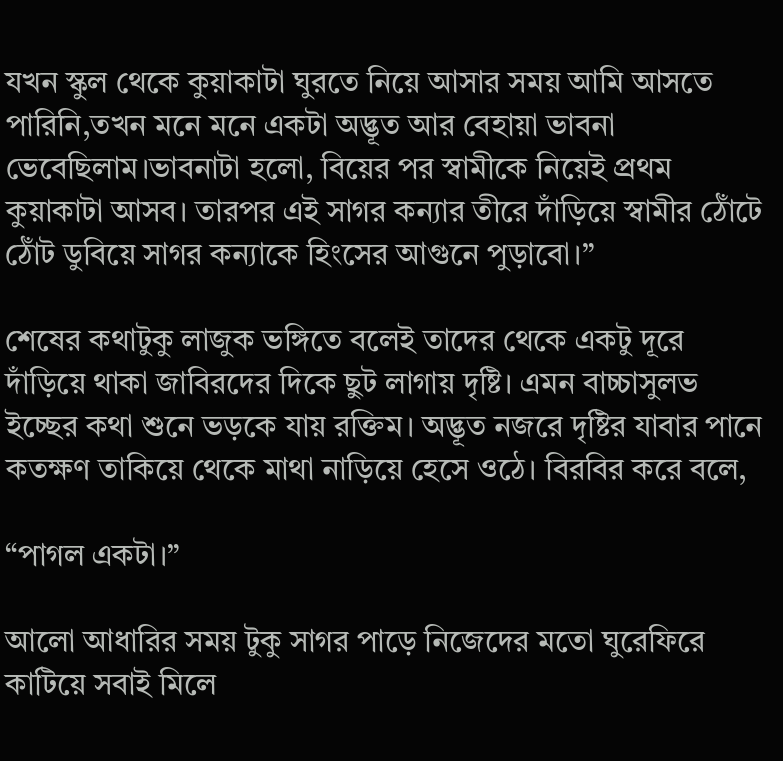যখন স্কুল থেকে কুয়াকাটা ঘুরতে নিয়ে আসার সময় আমি আসতে পারিনি,তখন মনে মনে একটা অদ্ভূত আর বেহায়া ভাবনা ভেবেছিলাম।ভাবনাটা হলো, বিয়ের পর স্বামীকে নিয়েই প্রথম কুয়াকাটা আসব। তারপর এই সাগর কন্যার তীরে দাঁড়িয়ে স্বামীর ঠোঁটে ঠোঁট ডুবিয়ে সাগর কন্যাকে হিংসের আগুনে পুড়াবো।”

শেষের কথাটুকু লাজুক ভঙ্গিতে বলেই তাদের থেকে একটু দূরে দাঁড়িয়ে থাকা জাবিরদের দিকে ছুট লাগায় দৃষ্টি। এমন বাচ্চাসুলভ ইচ্ছের কথা শুনে ভড়কে যায় রক্তিম। অদ্ভূত নজরে দৃষ্টির যাবার পানে কতক্ষণ তাকিয়ে থেকে মাথা নাড়িয়ে হেসে ওঠে। বিরবির করে বলে,

“পাগল একটা।”

আলো আধারির সময় টুকু সাগর পাড়ে নিজেদের মতো ঘুরেফিরে কাটিয়ে সবাই মিলে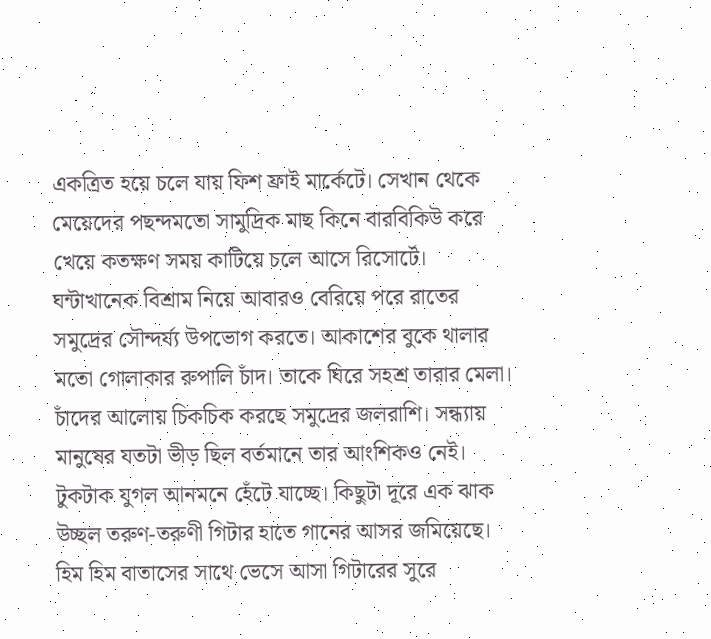একত্রিত হয়ে চলে যায় ফিশ ফ্রাই মার্কেটে। সেখান থেকে মেয়েদের পছন্দমতো সামুদ্রিক মাছ কিনে বারবিকিউ করে খেয়ে কতক্ষণ সময় কাটিয়ে চলে আসে রিসোর্টে। ঘন্টাখানেক বিশ্রাম নিয়ে আবারও বেরিয়ে পরে রাতের সমুদ্রের সৌন্দর্য্য উপভোগ করতে। আকাশের বুকে থালার মতো গোলাকার রুপালি চাঁদ। তাকে ঘিরে সহশ্র তারার মেলা। চাঁদের আলোয় চিকচিক করছে সমুদ্রের জলরাশি। সন্ধ্যায় মানুষের যতটা ভীড় ছিল বর্তমানে তার আংশিকও নেই। টুকটাক যুগল আনমনে হেঁটে যাচ্ছে। কিছুটা দূরে এক ঝাক উচ্ছল তরুণ-তরুণী গিটার হাতে গানের আসর জমিয়েছে। হিম হিম বাতাসের সাথে ভেসে আসা গিটারের সুরে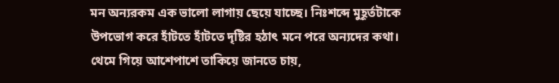মন অন্যরকম এক ভালো লাগায় ছেয়ে যাচ্ছে। নিঃশব্দে মুহূর্তটাকে উপভোগ করে হাঁটতে হাঁটতে দৃষ্টির হঠাৎ মনে পরে অন্যদের কথা। থেমে গিয়ে আশেপাশে তাকিয়ে জানতে চায়,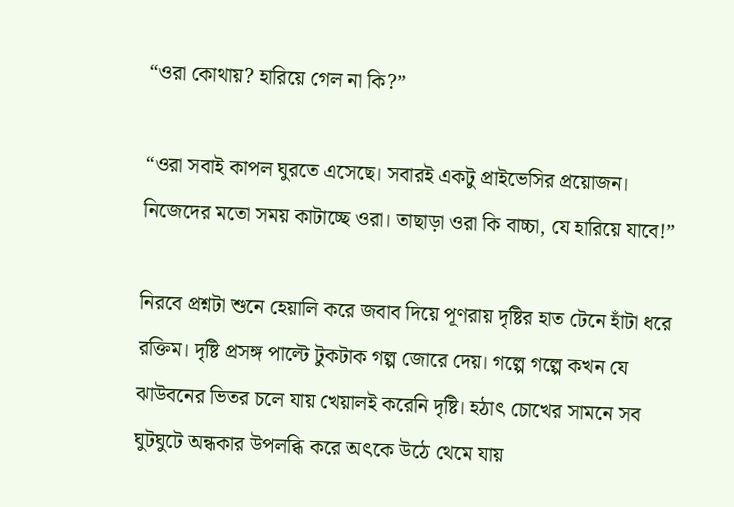“ওরা কোথায়? হারিয়ে গেল না কি?”

“ওরা সবাই কাপল ঘুরতে এসেছে। সবারই একটু প্রাইভেসির প্রয়োজন। নিজেদের মতো সময় কাটাচ্ছে ওরা। তাছাড়া ওরা কি বাচ্চা, যে হারিয়ে যাবে!”

নিরবে প্রশ্নটা শুনে হেয়ালি করে জবাব দিয়ে পূণরায় দৃষ্টির হাত টেনে হাঁটা ধরে রক্তিম। দৃষ্টি প্রসঙ্গ পাল্টে টুকটাক গল্প জোরে দেয়। গল্পে গল্পে কখন যে ঝাউবনের ভিতর চলে যায় খেয়ালই করেনি দৃষ্টি। হঠাৎ চোখের সামনে সব ঘুটঘুটে অন্ধকার উপলব্ধি করে অৎকে উঠে থেমে যায়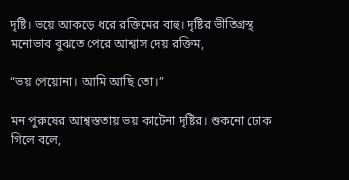দৃষ্টি। ভয়ে আকড়ে ধরে রক্তিমের বাহু। দৃষ্টির ভীতিগ্রস্থ মনোভাব বুঝতে পেরে আশ্বাস দেয় রক্তিম,

“ভয় পেয়োনা। আমি আছি তো।”

মন পুরুষের আশ্বস্ততায় ভয় কাটেনা দৃষ্টির। শুকনো ঢোক গিলে বলে,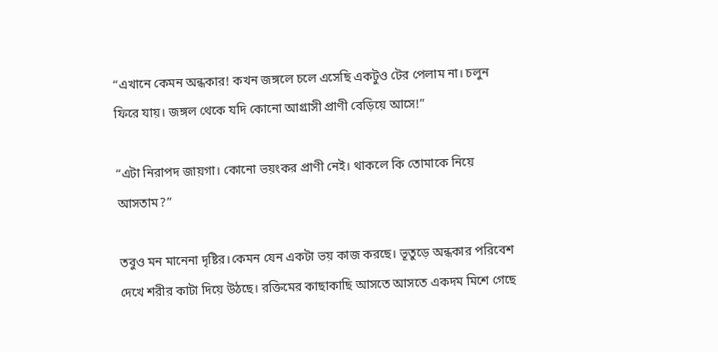“এখানে কেমন অন্ধকার! কখন জঙ্গলে চলে এসেছি একটুও টের পেলাম না। চলুন ফিরে যায়। জঙ্গল থেকে যদি কোনো আগ্রাসী প্রাণী বেড়িয়ে আসে!”

“এটা নিরাপদ জায়গা। কোনো ভয়ংকর প্রাণী নেই। থাকলে কি তোমাকে নিয়ে আসতাম?”

তবুও মন মানেনা দৃষ্টির।কেমন যেন একটা ভয় কাজ করছে। ভূতুড়ে অন্ধকার পরিবেশ দেখে শরীর কাটা দিয়ে উঠছে। রক্তিমের কাছাকাছি আসতে আসতে একদম মিশে গেছে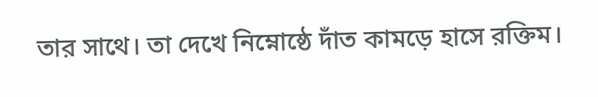তার সাথে। তা দেখে নিম্নোষ্ঠে দাঁত কামড়ে হাসে রক্তিম।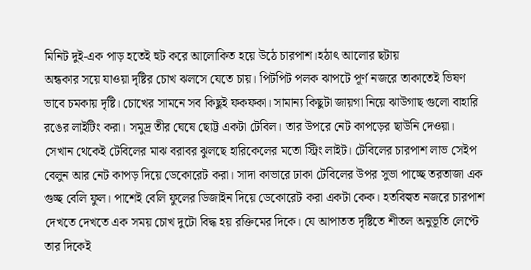মিনিট দুই-এক পাড় হতেই হুট করে আলোকিত হয়ে উঠে চারপাশ।হঠাৎ আলোর ছটায়
অন্ধকার সয়ে যাওয়া দৃষ্টির চোখ ঝলসে যেতে চায়। পিটপিট পলক ঝাপটে পূর্ণ নজরে তাকাতেই ভিষণ ভাবে চমকায় দৃষ্টি। চোখের সামনে সব কিছুই ফকফকা। সামান্য কিছুটা জায়গা নিয়ে ঝাউগাছ গুলো বাহারি রঙের লাইটিং করা। সমুদ্র তীর ঘেষে ছোট্ট একটা টেবিল। তার উপরে নেট কাপড়ের ছাউনি দেওয়া। সেখান থেকেই টেবিলের মাঝ বরাবর ঝুলছে হারিকেলের মতো স্ট্রিং লাইট। টেবিলের চারপাশ লাভ সেইপ বেলুন আর নেট কাপড় দিয়ে ডেকোরেট করা। সাদা কাভারে ঢাকা টেবিলের উপর সুভা পাচ্ছে তরতাজা এক গুচ্ছ বেলি ফুল। পাশেই বেলি ফুলের ডিজাইন দিয়ে ডেকোরেট করা একটা কেক। হতবিল্বত নজরে চারপাশ দেখতে দেখতে এক সময় চোখ দুটো বিদ্ধ হয় রক্তিমের দিকে। যে আপাতত দৃষ্টিতে শীতল অনুভূতি লেপ্টে তার দিকেই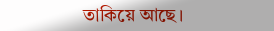তাকিয়ে আছে।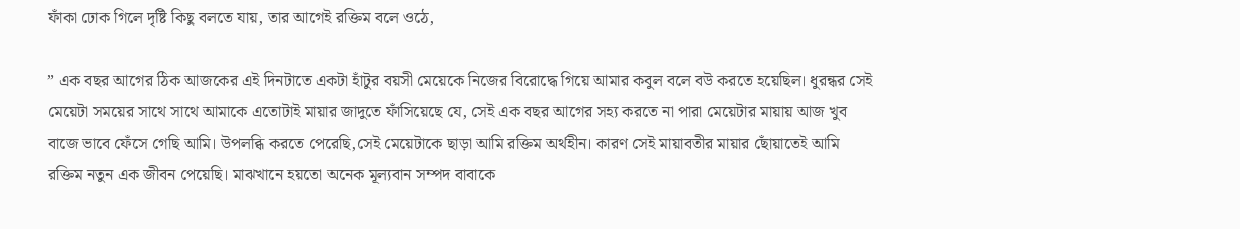ফাঁকা ঢোক গিলে দৃষ্টি কিছু বলতে যায়, তার আগেই রক্তিম বলে ওঠে,

” এক বছর আগের ঠিক আজকের এই দিনটাতে একটা হাঁটুর বয়সী মেয়েকে নিজের বিরোদ্ধে গিয়ে আমার কবুল বলে বউ করতে হয়েছিল। ধুরন্ধর সেই মেয়েটা সময়ের সাথে সাথে আমাকে এতোটাই মায়ার জাদুতে ফাঁসিয়েছে যে, সেই এক বছর আগের সহ্য করতে না পারা মেয়েটার মায়ায় আজ খুব বাজে ভাবে ফেঁসে গেছি আমি। উপলব্ধি করতে পেরেছি,সেই মেয়েটাকে ছাড়া আমি রক্তিম অর্থহীন। কারণ সেই মায়াবতীর মায়ার ছোঁয়াতেই আমি রক্তিম নতুন এক জীবন পেয়েছি। মাঝখানে হয়তো অনেক মূল্যবান সম্পদ বাবাকে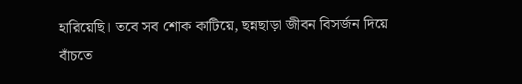হারিয়েছি। তবে সব শোক কাটিয়ে, ছন্নছাড়া জীবন বিসর্জন দিয়ে বাঁচতে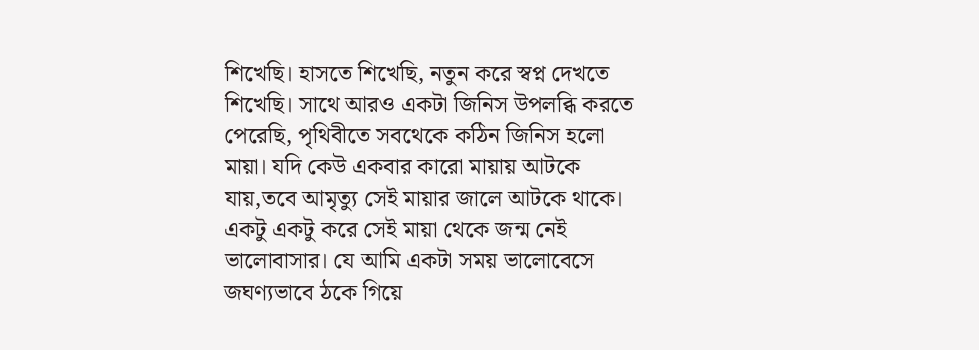শিখেছি। হাসতে শিখেছি, নতুন করে স্বপ্ন দেখতে শিখেছি। সাথে আরও একটা জিনিস উপলব্ধি করতে পেরেছি, পৃথিবীতে সবথেকে কঠিন জিনিস হলো মায়া। যদি কেউ একবার কারো মায়ায় আটকে যায়,তবে আমৃত্যু সেই মায়ার জালে আটকে থাকে। একটু একটু করে সেই মায়া থেকে জন্ম নেই ভালোবাসার। যে আমি একটা সময় ভালোবেসে জঘণ্যভাবে ঠকে গিয়ে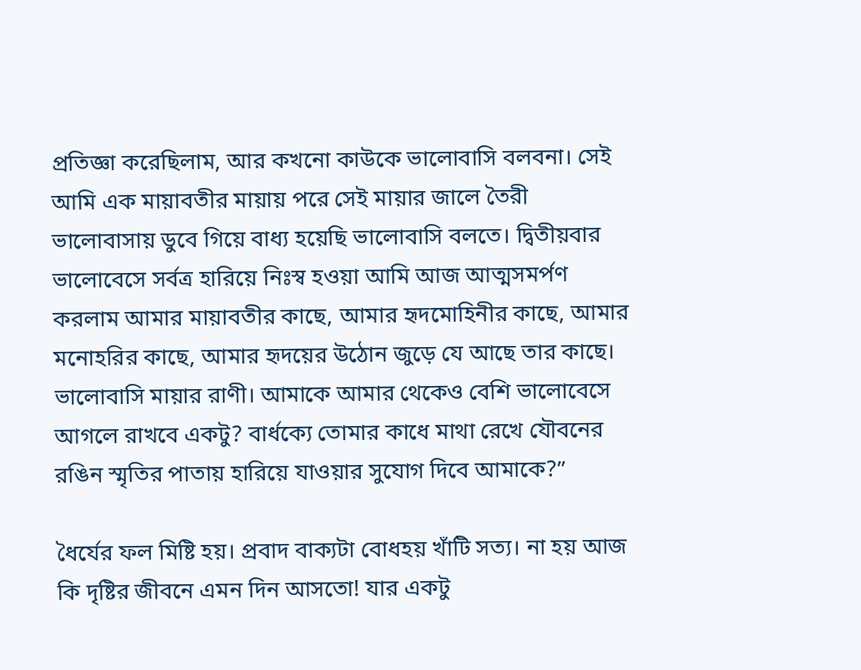প্রতিজ্ঞা করেছিলাম, আর কখনো কাউকে ভালোবাসি বলবনা। সেই আমি এক মায়াবতীর মায়ায় পরে সেই মায়ার জালে তৈরী ভালোবাসায় ডুবে গিয়ে বাধ্য হয়েছি ভালোবাসি বলতে। দ্বিতীয়বার ভালোবেসে সর্বত্র হারিয়ে নিঃস্ব হওয়া আমি আজ আত্মসমর্পণ করলাম আমার মায়াবতীর কাছে, আমার হৃদমোহিনীর কাছে, আমার মনোহরির কাছে, আমার হৃদয়ের উঠোন জুড়ে যে আছে তার কাছে। ভালোবাসি মায়ার রাণী। আমাকে আমার থেকেও বেশি ভালোবেসে আগলে রাখবে একটু? বার্ধক্যে তোমার কাধে মাথা রেখে যৌবনের রঙিন স্মৃতির পাতায় হারিয়ে যাওয়ার সুযোগ দিবে আমাকে?”

ধৈর্যের ফল মিষ্টি হয়। প্রবাদ বাক্যটা বোধহয় খাঁটি সত্য। না হয় আজ কি দৃষ্টির জীবনে এমন দিন আসতো! যার একটু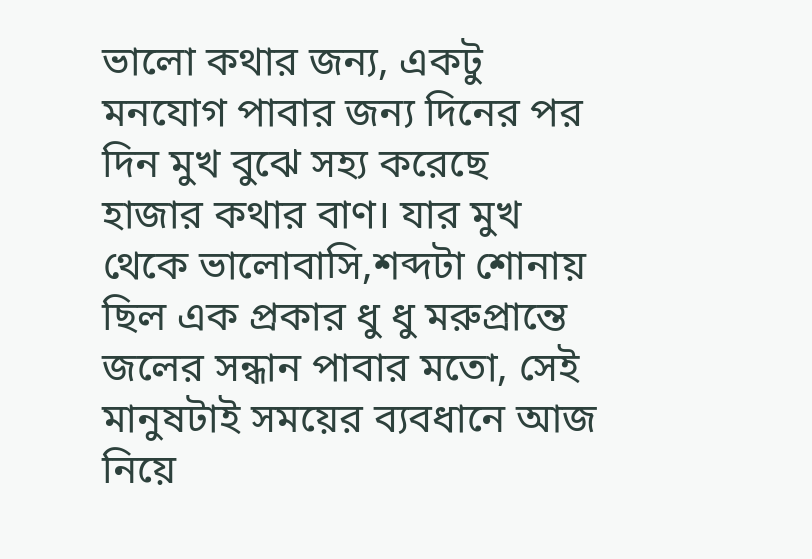ভালো কথার জন্য, একটু মনযোগ পাবার জন্য দিনের পর দিন মুখ বুঝে সহ্য করেছে হাজার কথার বাণ। যার মুখ থেকে ভালোবাসি,শব্দটা শোনায় ছিল এক প্রকার ধু ধু মরুপ্রান্তে জলের সন্ধান পাবার মতো, সেই মানুষটাই সময়ের ব্যবধানে আজ নিয়ে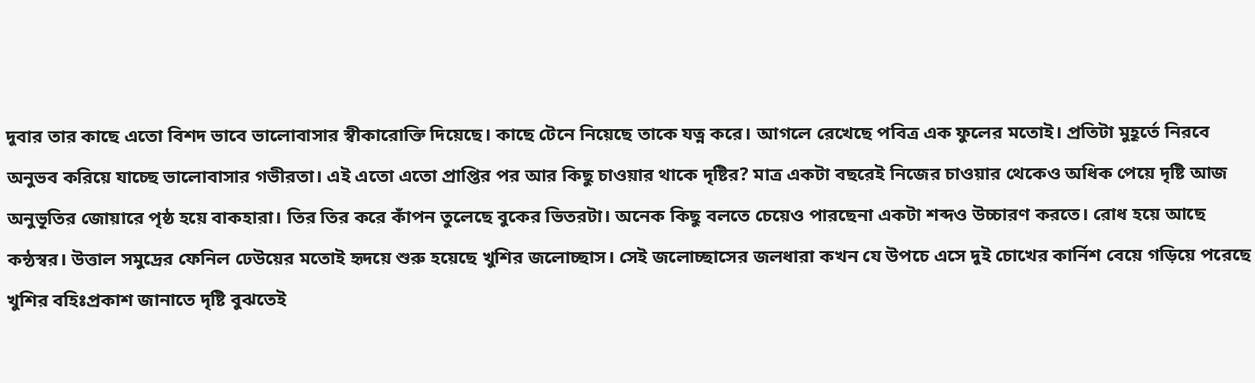দুবার তার কাছে এতো বিশদ ভাবে ভালোবাসার স্বীকারোক্তি দিয়েছে। কাছে টেনে নিয়েছে তাকে যত্ন করে। আগলে রেখেছে পবিত্র এক ফুলের মতোই। প্রতিটা মুহূর্তে নিরবে অনুভব করিয়ে যাচ্ছে ভালোবাসার গভীরতা। এই এতো এতো প্রাপ্তির পর আর কিছু চাওয়ার থাকে দৃষ্টির? মাত্র একটা বছরেই নিজের চাওয়ার থেকেও অধিক পেয়ে দৃষ্টি আজ অনুভূতির জোয়ারে পৃষ্ঠ হয়ে বাকহারা। তির তির করে কাঁপন তুলেছে বুকের ভিতরটা। অনেক কিছু বলতে চেয়েও পারছেনা একটা শব্দও উচ্চারণ করতে। রোধ হয়ে আছে কন্ঠস্বর। উত্তাল সমুদ্রের ফেনিল ঢেউয়ের মতোই হৃদয়ে শুরু হয়েছে খুশির জলোচ্ছাস। সেই জলোচ্ছাসের জলধারা কখন যে উপচে এসে দুই চোখের কার্নিশ বেয়ে গড়িয়ে পরেছে খুশির বহিঃপ্রকাশ জানাতে দৃষ্টি বুঝতেই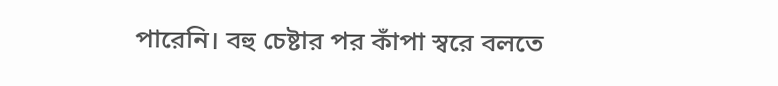পারেনি। বহু চেষ্টার পর কাঁপা স্বরে বলতে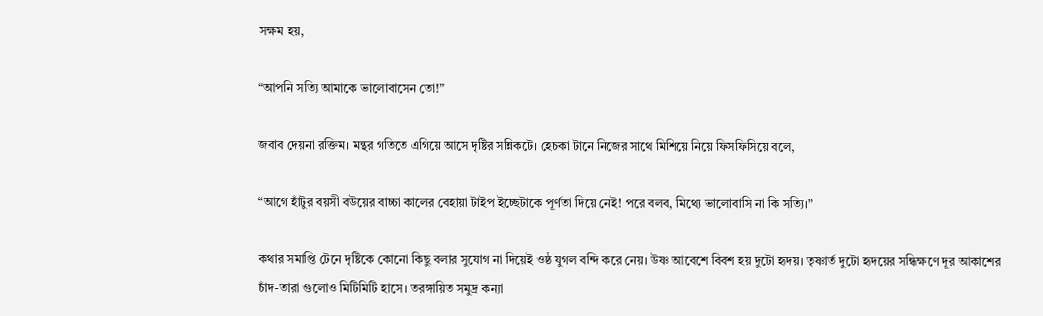সক্ষম হয়,

“আপনি সত্যি আমাকে ভালোবাসেন তো!”

জবাব দেয়না রক্তিম। মন্থর গতিতে এগিয়ে আসে দৃষ্টির সন্নিকটে। হেচকা টানে নিজের সাথে মিশিয়ে নিয়ে ফিসফিসিয়ে বলে,

“আগে হাঁটুর বয়সী বউয়ের বাচ্চা কালের বেহায়া টাইপ ইচ্ছেটাকে পূর্ণতা দিয়ে নেই! পরে বলব, মিথ্যে ভালোবাসি না কি সত্যি।”

কথার সমাপ্তি টেনে দৃষ্টিকে কোনো কিছু বলার সুযোগ না দিয়েই ওষ্ঠ যুগল বন্দি করে নেয়। উষ্ণ আবেশে বিবশ হয় দুটো হৃদয়। তৃষ্ণার্ত দুটো হৃদয়ের সন্ধিক্ষণে দূর আকাশের চাঁদ-তারা গুলোও মিটিমিটি হাসে। তরঙ্গায়িত সমুদ্র কন্যা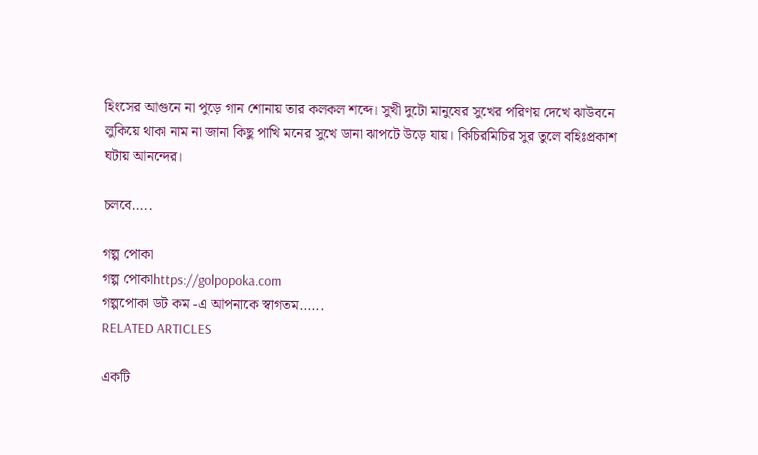হিংসের আগুনে না পুড়ে গান শোনায় তার কলকল শব্দে। সুখী দুটো মানুষের সুখের পরিণয় দেখে ঝাউবনে লুকিয়ে থাকা নাম না জানা কিছু পাখি মনের সুখে ডানা ঝাপটে উড়ে যায়। কিচিরমিচির সুর তুলে বহিঃপ্রকাশ ঘটায় আনন্দের।

চলবে…..

গল্প পোকা
গল্প পোকাhttps://golpopoka.com
গল্পপোকা ডট কম -এ আপনাকে স্বাগতম......
RELATED ARTICLES

একটি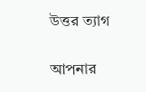উত্তর ত্যাগ

আপনার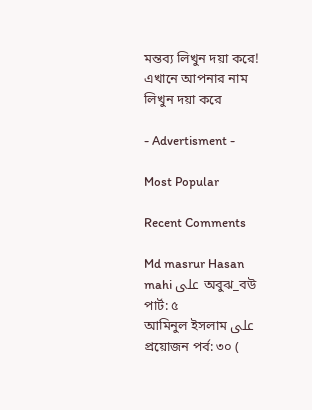মন্তব্য লিখুন দয়া করে!
এখানে আপনার নাম লিখুন দয়া করে

- Advertisment -

Most Popular

Recent Comments

Md masrur Hasan mahi على অবুঝ_বউ পার্ট: ৫
আমিনুল ইসলাম على প্রয়োজন পর্ব: ৩০ (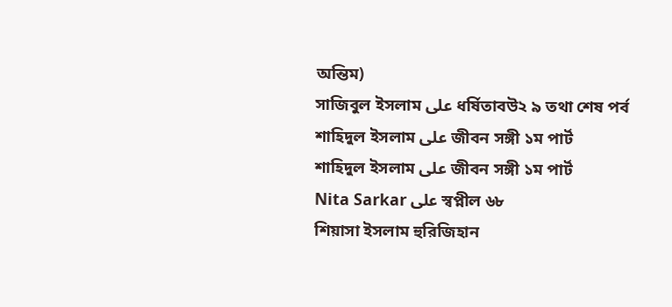অন্তিম)
সাজিবুল ইসলাম على ধর্ষিতাবউ২ ৯ তথা শেষ পর্ব
শাহিদুল ইসলাম على জীবন সঙ্গী ১ম পার্ট
শাহিদুল ইসলাম على জীবন সঙ্গী ১ম পার্ট
Nita Sarkar على স্বপ্নীল ৬৮
শিয়াসা ইসলাম হুরিজিহান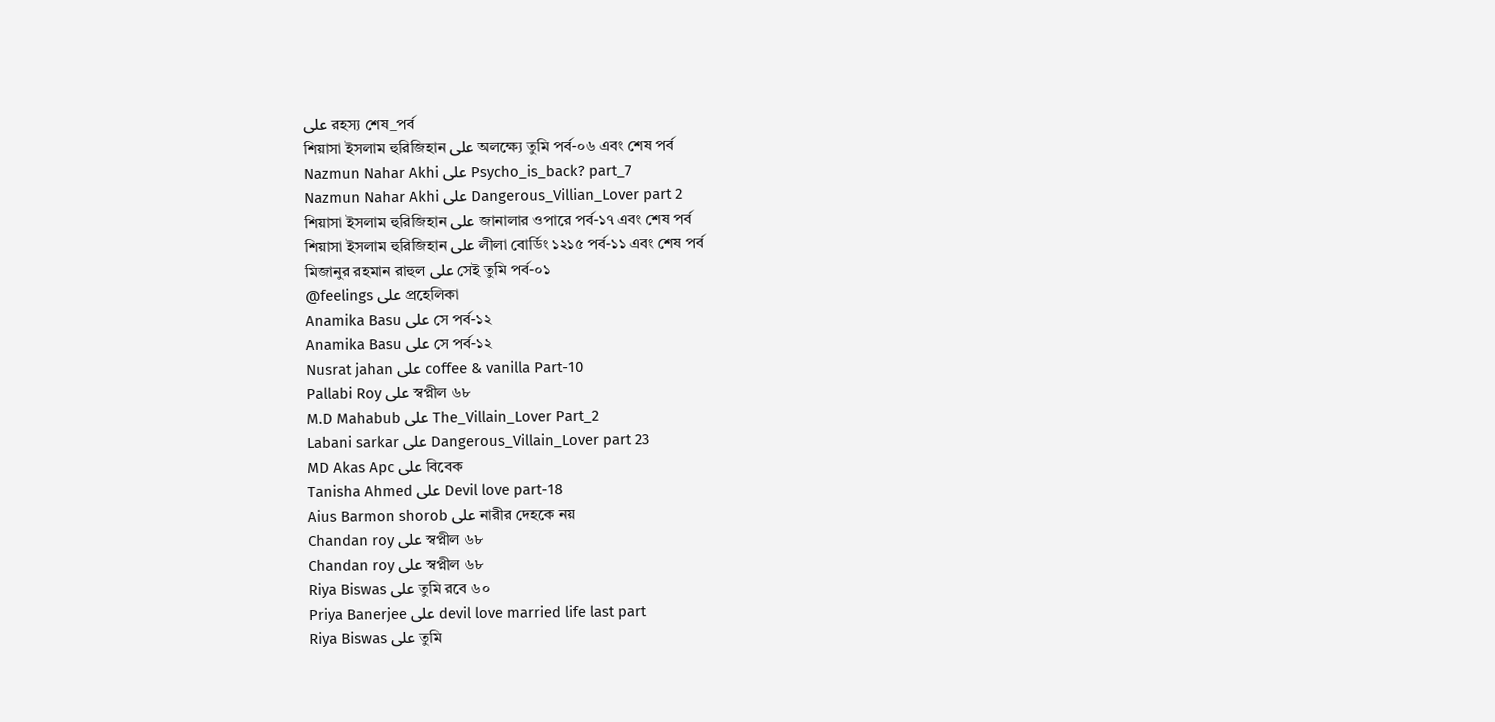على রহস্য শেষ_পর্ব
শিয়াসা ইসলাম হুরিজিহান على অলক্ষ্যে তুমি পর্ব-০৬ এবং শেষ পর্ব
Nazmun Nahar Akhi على Psycho_is_back? part_7
Nazmun Nahar Akhi على Dangerous_Villian_Lover part 2
শিয়াসা ইসলাম হুরিজিহান على জানালার ওপারে পর্ব-১৭ এবং শেষ পর্ব
শিয়াসা ইসলাম হুরিজিহান على লীলা বোর্ডিং ১২১৫ পর্ব-১১ এবং শেষ পর্ব
মিজানুর রহমান রাহুল على সেই তুমি পর্ব-০১
@feelings على প্রহেলিকা
Anamika Basu على সে পর্ব-১২
Anamika Basu على সে পর্ব-১২
Nusrat jahan على coffee & vanilla Part-10
Pallabi Roy على স্বপ্নীল ৬৮
M.D Mahabub على The_Villain_Lover Part_2
Labani sarkar على Dangerous_Villain_Lover part 23
MD Akas Apc على বিবেক
Tanisha Ahmed على Devil love part-18
Aius Barmon shorob على নারীর দেহকে নয়
Chandan roy على স্বপ্নীল ৬৮
Chandan roy على স্বপ্নীল ৬৮
Riya Biswas على তুমি রবে ৬০
Priya Banerjee على devil love married life last part
Riya Biswas على তুমি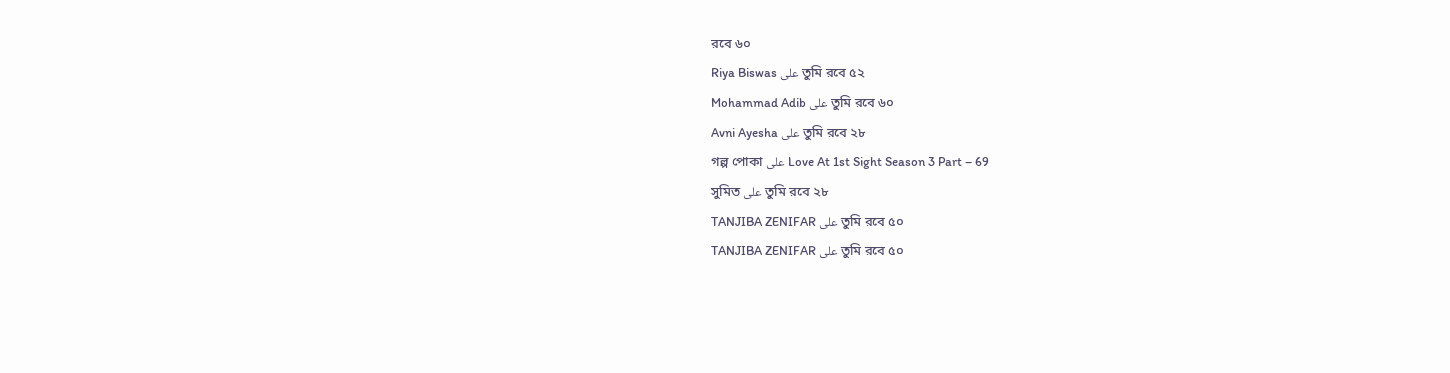রবে ৬০
Riya Biswas على তুমি রবে ৫২
Mohammad Adib على তুমি রবে ৬০
Avni Ayesha على তুমি রবে ২৮
গল্প পোকা على Love At 1st Sight Season 3 Part – 69
সুমিত على তুমি রবে ২৮
TANJIBA ZENIFAR على তুমি রবে ৫০
TANJIBA ZENIFAR على তুমি রবে ৫০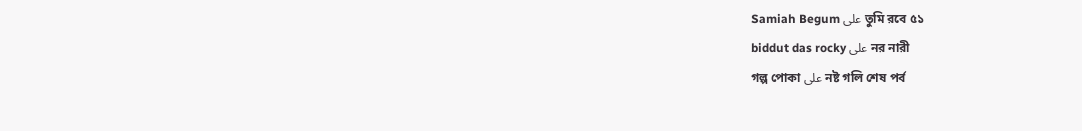Samiah Begum على তুমি রবে ৫১
biddut das rocky على নর নারী
গল্প পোকা على নষ্ট গলি শেষ পর্ব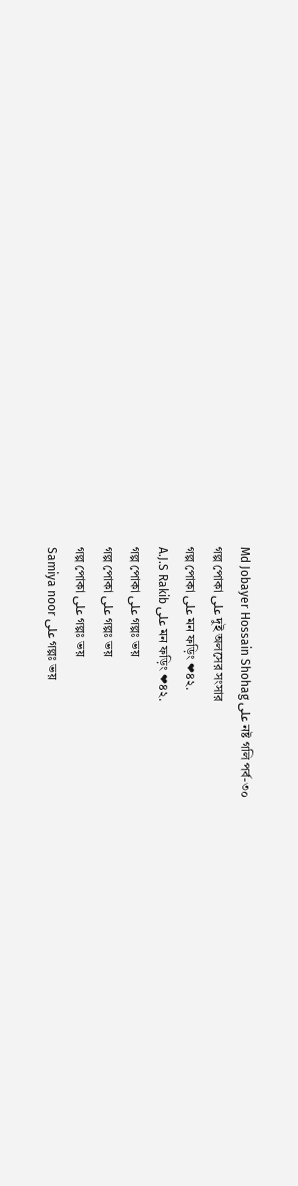Md Jobayer Hossain Shohag على নষ্ট গলি পর্ব-৩০
গল্প পোকা على দুই অলসের সংসার
গল্প পোকা على মন ফড়িং ❤৪২.
A.J.S Rakib على মন ফড়িং ❤৪২.
গল্প পোকা على গল্পঃ ভয়
গল্প পোকা على গল্পঃ ভয়
গল্প পোকা على গল্পঃ ভয়
Samiya noor على গল্পঃ ভয়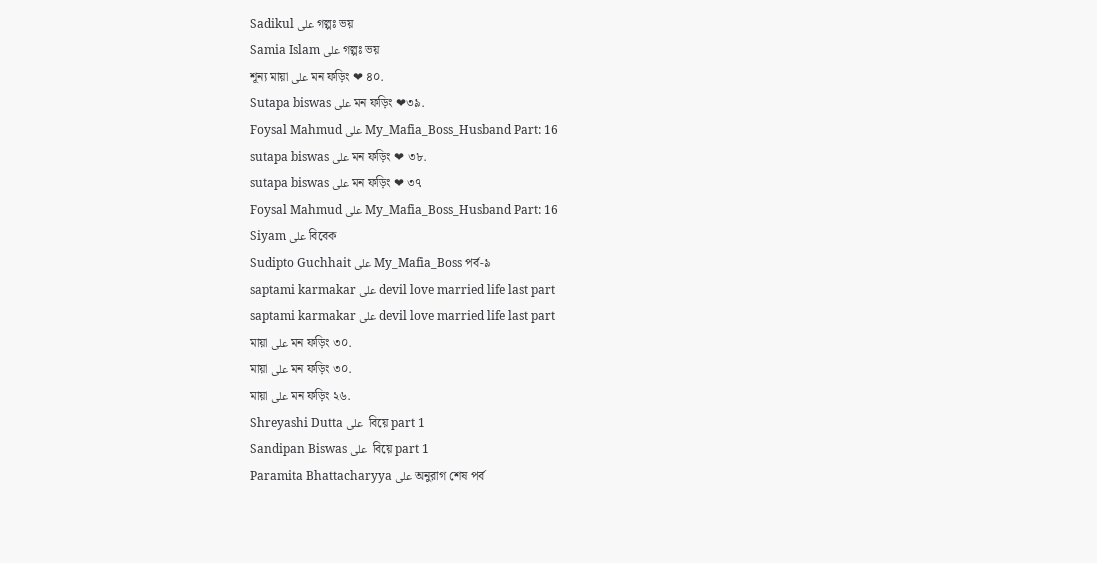Sadikul على গল্পঃ ভয়
Samia Islam على গল্পঃ ভয়
শূন্য মায়া على মন ফড়িং ❤ ৪০.
Sutapa biswas على মন ফড়িং ❤৩৯.
Foysal Mahmud على My_Mafia_Boss_Husband Part: 16
sutapa biswas على মন ফড়িং ❤ ৩৮.
sutapa biswas على মন ফড়িং ❤ ৩৭
Foysal Mahmud على My_Mafia_Boss_Husband Part: 16
Siyam على বিবেক
Sudipto Guchhait على My_Mafia_Boss পর্ব-৯
saptami karmakar على devil love married life last part
saptami karmakar على devil love married life last part
মায়া على মন ফড়িং ৩০.
মায়া على মন ফড়িং ৩০.
মায়া على মন ফড়িং ২৬.
Shreyashi Dutta على  বিয়ে part 1
Sandipan Biswas على  বিয়ে part 1
Paramita Bhattacharyya على অনুরাগ শেষ পর্ব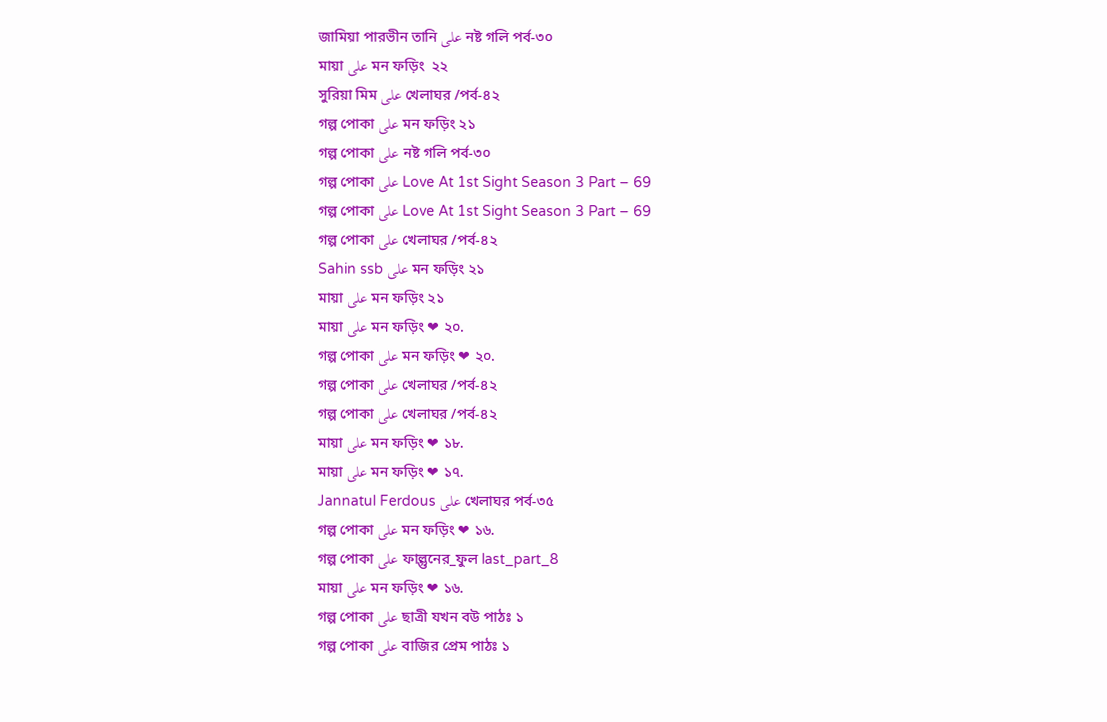জামিয়া পারভীন তানি على নষ্ট গলি পর্ব-৩০
মায়া على মন ফড়িং  ২২
সুরিয়া মিম على খেলাঘর /পর্ব-৪২
গল্প পোকা على মন ফড়িং ২১
গল্প পোকা على নষ্ট গলি পর্ব-৩০
গল্প পোকা على Love At 1st Sight Season 3 Part – 69
গল্প পোকা على Love At 1st Sight Season 3 Part – 69
গল্প পোকা على খেলাঘর /পর্ব-৪২
Sahin ssb على মন ফড়িং ২১
মায়া على মন ফড়িং ২১
মায়া على মন ফড়িং ❤ ২০.
গল্প পোকা على মন ফড়িং ❤ ২০.
গল্প পোকা على খেলাঘর /পর্ব-৪২
গল্প পোকা على খেলাঘর /পর্ব-৪২
মায়া على মন ফড়িং ❤ ১৮.
মায়া على মন ফড়িং ❤ ১৭.
Jannatul Ferdous على খেলাঘর পর্ব-৩৫
গল্প পোকা على মন ফড়িং ❤ ১৬.
গল্প পোকা على ফাল্গুনের_ফুল last_part_8
মায়া على মন ফড়িং ❤ ১৬.
গল্প পোকা على ছাত্রী যখন বউ পাঠঃ ১
গল্প পোকা على বাজির প্রেম পাঠঃ ১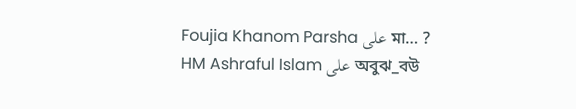Foujia Khanom Parsha على মা… ?
HM Ashraful Islam على অবুঝ_বউ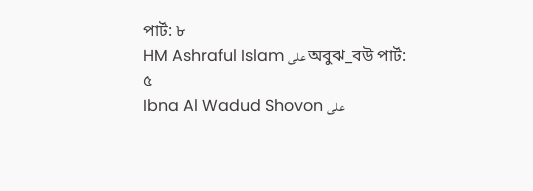পার্ট: ৮
HM Ashraful Islam على অবুঝ_বউ পার্ট: ৫
Ibna Al Wadud Shovon على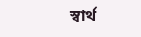স্বার্থ